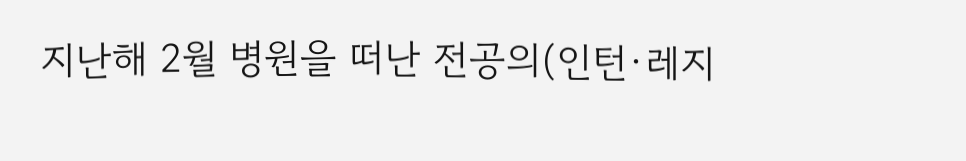지난해 2월 병원을 떠난 전공의(인턴·레지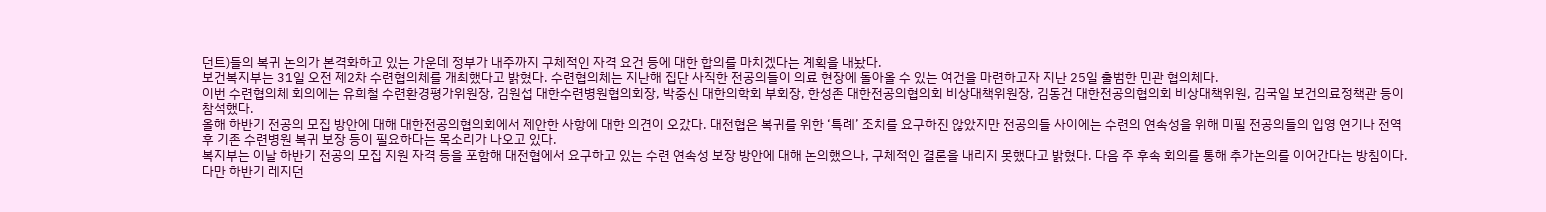던트)들의 복귀 논의가 본격화하고 있는 가운데 정부가 내주까지 구체적인 자격 요건 등에 대한 합의를 마치겠다는 계획을 내놨다.
보건복지부는 31일 오전 제2차 수련협의체를 개최했다고 밝혔다. 수련협의체는 지난해 집단 사직한 전공의들이 의료 현장에 돌아올 수 있는 여건을 마련하고자 지난 25일 출범한 민관 협의체다.
이번 수련협의체 회의에는 유희철 수련환경평가위원장, 김원섭 대한수련병원협의회장, 박중신 대한의학회 부회장, 한성존 대한전공의협의회 비상대책위원장, 김동건 대한전공의협의회 비상대책위원, 김국일 보건의료정책관 등이 참석했다.
올해 하반기 전공의 모집 방안에 대해 대한전공의협의회에서 제안한 사항에 대한 의견이 오갔다. 대전협은 복귀를 위한 ‘특례’ 조치를 요구하진 않았지만 전공의들 사이에는 수련의 연속성을 위해 미필 전공의들의 입영 연기나 전역 후 기존 수련병원 복귀 보장 등이 필요하다는 목소리가 나오고 있다.
복지부는 이날 하반기 전공의 모집 지원 자격 등을 포함해 대전협에서 요구하고 있는 수련 연속성 보장 방안에 대해 논의했으나, 구체적인 결론을 내리지 못했다고 밝혔다. 다음 주 후속 회의를 통해 추가논의를 이어간다는 방침이다.
다만 하반기 레지던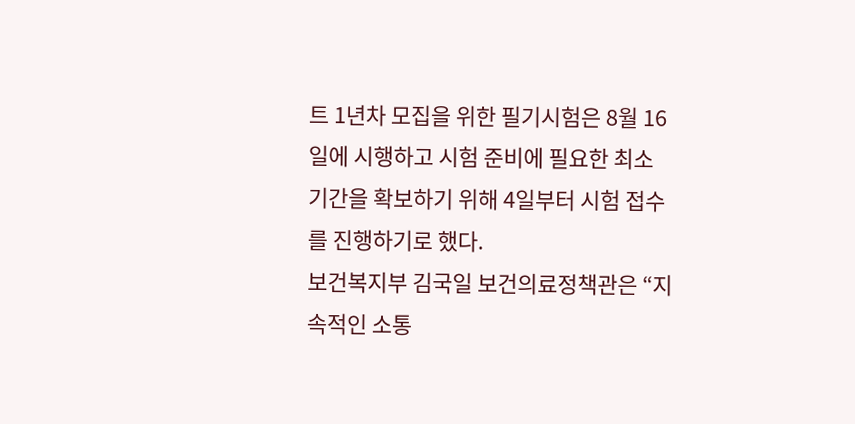트 1년차 모집을 위한 필기시험은 8월 16일에 시행하고 시험 준비에 필요한 최소 기간을 확보하기 위해 4일부터 시험 접수를 진행하기로 했다.
보건복지부 김국일 보건의료정책관은 “지속적인 소통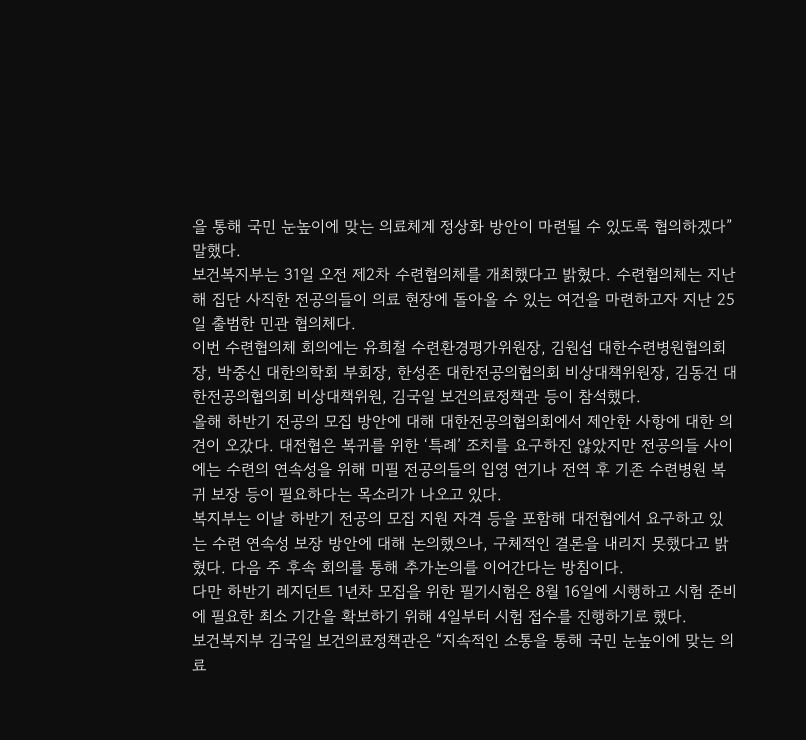을 통해 국민 눈높이에 맞는 의료체계 정상화 방안이 마련될 수 있도록 협의하겠다”말했다.
보건복지부는 31일 오전 제2차 수련협의체를 개최했다고 밝혔다. 수련협의체는 지난해 집단 사직한 전공의들이 의료 현장에 돌아올 수 있는 여건을 마련하고자 지난 25일 출범한 민관 협의체다.
이번 수련협의체 회의에는 유희철 수련환경평가위원장, 김원섭 대한수련병원협의회장, 박중신 대한의학회 부회장, 한성존 대한전공의협의회 비상대책위원장, 김동건 대한전공의협의회 비상대책위원, 김국일 보건의료정책관 등이 참석했다.
올해 하반기 전공의 모집 방안에 대해 대한전공의협의회에서 제안한 사항에 대한 의견이 오갔다. 대전협은 복귀를 위한 ‘특례’ 조치를 요구하진 않았지만 전공의들 사이에는 수련의 연속성을 위해 미필 전공의들의 입영 연기나 전역 후 기존 수련병원 복귀 보장 등이 필요하다는 목소리가 나오고 있다.
복지부는 이날 하반기 전공의 모집 지원 자격 등을 포함해 대전협에서 요구하고 있는 수련 연속성 보장 방안에 대해 논의했으나, 구체적인 결론을 내리지 못했다고 밝혔다. 다음 주 후속 회의를 통해 추가논의를 이어간다는 방침이다.
다만 하반기 레지던트 1년차 모집을 위한 필기시험은 8월 16일에 시행하고 시험 준비에 필요한 최소 기간을 확보하기 위해 4일부터 시험 접수를 진행하기로 했다.
보건복지부 김국일 보건의료정책관은 “지속적인 소통을 통해 국민 눈높이에 맞는 의료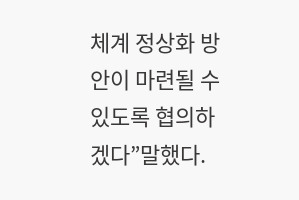체계 정상화 방안이 마련될 수 있도록 협의하겠다”말했다.